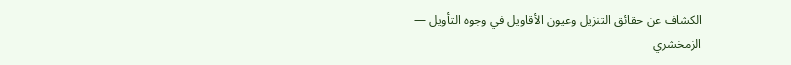الكشاف عن حقائق التنزيل وعيون الأقاويل في وجوه التأويل — الزمخشري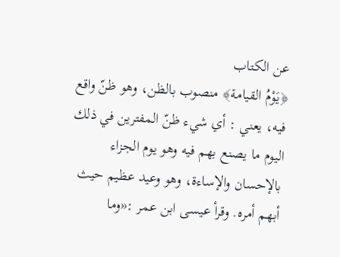عن الكتاب
﴿يَوْمُ القيامة﴾ منصوب بالظن، وهو ظنّ واقع فيه، يعني : أي شيء ظنّ المفترين في ذلك اليوم ما يصنع بهم فيه وهو يوم الجزاء بالإحسان والإساءة، وهو وعيد عظيم حيث أبهم أمره. وقرأ عيسى ابن عمر :«وما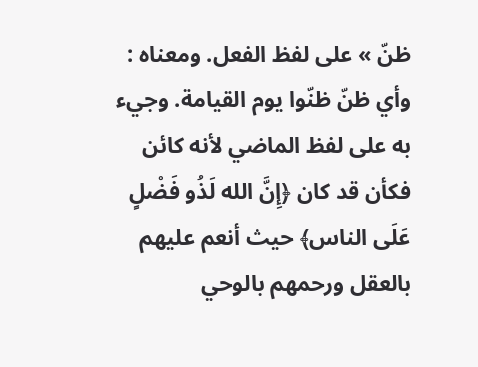ظنّ » على لفظ الفعل. ومعناه : وأي ظنّ ظنّوا يوم القيامة. وجيء به على لفظ الماضي لأنه كائن فكأن قد كان ﴿إِنَّ الله لَذُو فَضْلٍ عَلَى الناس﴾ حيث أنعم عليهم بالعقل ورحمهم بالوحي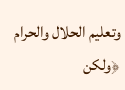وتعليم الحلال والحرام ﴿ولكن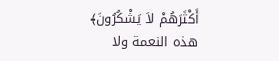أَكْثَرَهُمْ لاَ يَشْكُرُونَ﴾ هذه النعمة ولا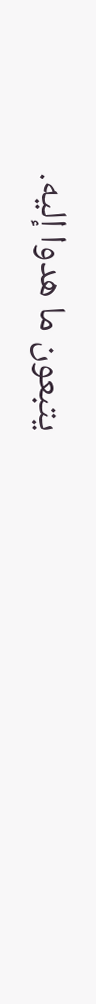يتبعون ما هدوا إليه.